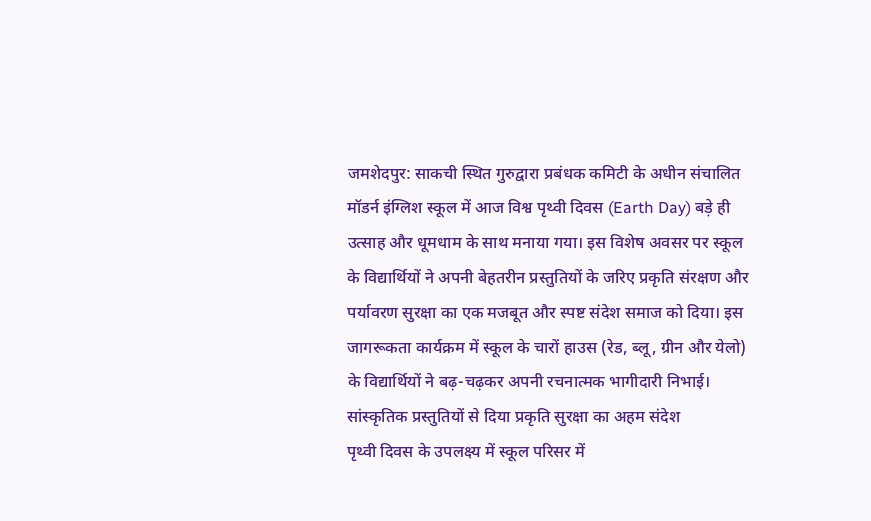जमशेदपुर: साकची स्थित गुरुद्वारा प्रबंधक कमिटी के अधीन संचालित मॉडर्न इंग्लिश स्कूल में आज विश्व पृथ्वी दिवस (Earth Day) बड़े ही उत्साह और धूमधाम के साथ मनाया गया। इस विशेष अवसर पर स्कूल के विद्यार्थियों ने अपनी बेहतरीन प्रस्तुतियों के जरिए प्रकृति संरक्षण और पर्यावरण सुरक्षा का एक मजबूत और स्पष्ट संदेश समाज को दिया। इस जागरूकता कार्यक्रम में स्कूल के चारों हाउस (रेड, ब्लू, ग्रीन और येलो) के विद्यार्थियों ने बढ़-चढ़कर अपनी रचनात्मक भागीदारी निभाई।
सांस्कृतिक प्रस्तुतियों से दिया प्रकृति सुरक्षा का अहम संदेश
पृथ्वी दिवस के उपलक्ष्य में स्कूल परिसर में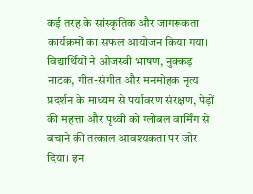कई तरह के सांस्कृतिक और जागरूकता कार्यक्रमों का सफल आयोजन किया गया। विद्यार्थियों ने ओजस्वी भाषण, नुक्कड़ नाटक, गीत-संगीत और मनमोहक नृत्य प्रदर्शन के माध्यम से पर्यावरण संरक्षण, पेड़ों की महत्ता और पृथ्वी को ग्लोबल वार्मिंग से बचाने की तत्काल आवश्यकता पर जोर दिया। इन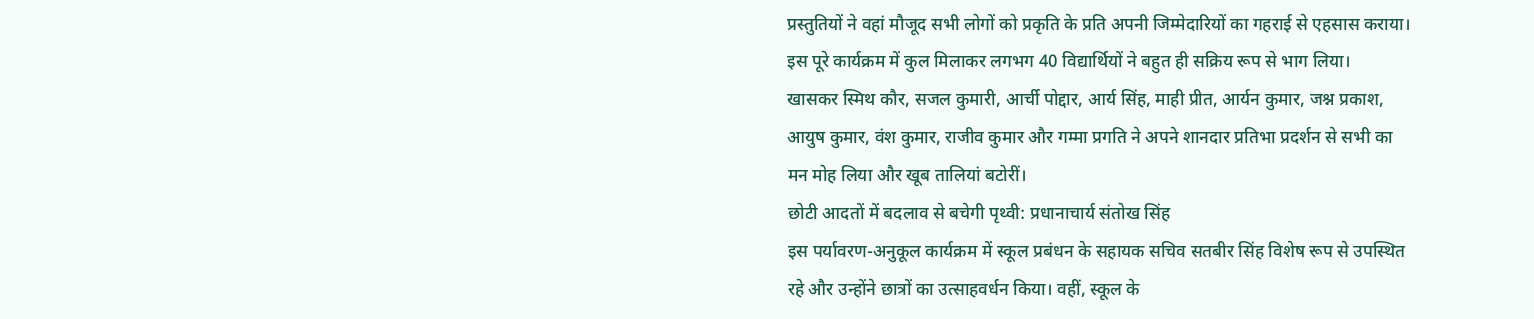प्रस्तुतियों ने वहां मौजूद सभी लोगों को प्रकृति के प्रति अपनी जिम्मेदारियों का गहराई से एहसास कराया। इस पूरे कार्यक्रम में कुल मिलाकर लगभग 40 विद्यार्थियों ने बहुत ही सक्रिय रूप से भाग लिया।
खासकर स्मिथ कौर, सजल कुमारी, आर्ची पोद्दार, आर्य सिंह, माही प्रीत, आर्यन कुमार, जश्न प्रकाश, आयुष कुमार, वंश कुमार, राजीव कुमार और गम्मा प्रगति ने अपने शानदार प्रतिभा प्रदर्शन से सभी का मन मोह लिया और खूब तालियां बटोरीं।
छोटी आदतों में बदलाव से बचेगी पृथ्वी: प्रधानाचार्य संतोख सिंह
इस पर्यावरण-अनुकूल कार्यक्रम में स्कूल प्रबंधन के सहायक सचिव सतबीर सिंह विशेष रूप से उपस्थित रहे और उन्होंने छात्रों का उत्साहवर्धन किया। वहीं, स्कूल के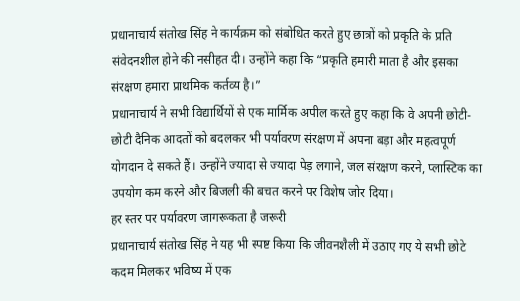प्रधानाचार्य संतोख सिंह ने कार्यक्रम को संबोधित करते हुए छात्रों को प्रकृति के प्रति संवेदनशील होने की नसीहत दी। उन्होंने कहा कि “प्रकृति हमारी माता है और इसका संरक्षण हमारा प्राथमिक कर्तव्य है।”
प्रधानाचार्य ने सभी विद्यार्थियों से एक मार्मिक अपील करते हुए कहा कि वे अपनी छोटी-छोटी दैनिक आदतों को बदलकर भी पर्यावरण संरक्षण में अपना बड़ा और महत्वपूर्ण योगदान दे सकते हैं। उन्होंने ज्यादा से ज्यादा पेड़ लगाने, जल संरक्षण करने, प्लास्टिक का उपयोग कम करने और बिजली की बचत करने पर विशेष जोर दिया।
हर स्तर पर पर्यावरण जागरूकता है जरूरी
प्रधानाचार्य संतोख सिंह ने यह भी स्पष्ट किया कि जीवनशैली में उठाए गए ये सभी छोटे कदम मिलकर भविष्य में एक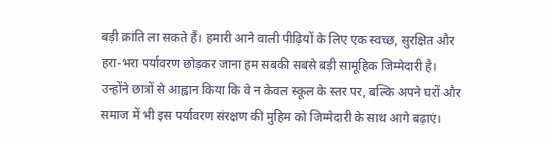बड़ी क्रांति ला सकते हैं। हमारी आने वाली पीढ़ियों के लिए एक स्वच्छ, सुरक्षित और हरा-भरा पर्यावरण छोड़कर जाना हम सबकी सबसे बड़ी सामूहिक जिम्मेदारी है। उन्होंने छात्रों से आह्वान किया कि वे न केवल स्कूल के स्तर पर, बल्कि अपने घरों और समाज में भी इस पर्यावरण संरक्षण की मुहिम को जिम्मेदारी के साथ आगे बढ़ाएं।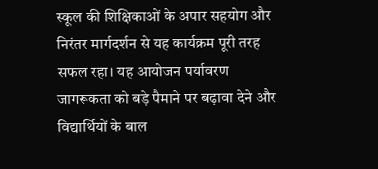स्कूल की शिक्षिकाओं के अपार सहयोग और निरंतर मार्गदर्शन से यह कार्यक्रम पूरी तरह सफल रहा। यह आयोजन पर्यावरण जागरूकता को बड़े पैमाने पर बढ़ावा देने और विद्यार्थियों के बाल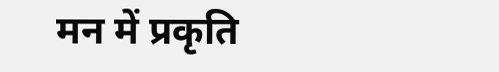मन में प्रकृति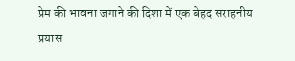प्रेम की भावना जगाने की दिशा में एक बेहद सराहनीय प्रयास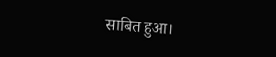साबित हुआ।